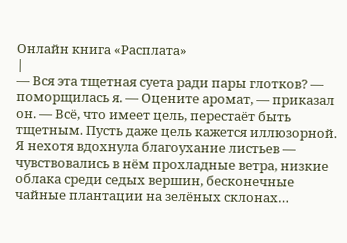Онлайн книга «Расплата»
|
— Вся эта тщетная суета ради пары глотков? — поморщилась я. — Оцените аромат, — приказал он. — Всё, что имеет цель, перестаёт быть тщетным. Пусть даже цель кажется иллюзорной. Я нехотя вдохнула благоухание листьев — чувствовались в нём прохладные ветра, низкие облака среди седых вершин, бесконечные чайные плантации на зелёных склонах…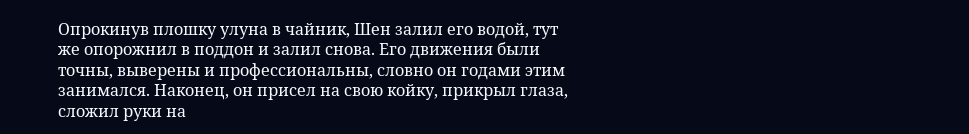Опрокинув плошку улуна в чайник, Шен залил его водой, тут же опорожнил в поддон и залил снова. Его движения были точны, выверены и профессиональны, словно он годами этим занимался. Наконец, он присел на свою койку, прикрыл глаза, сложил руки на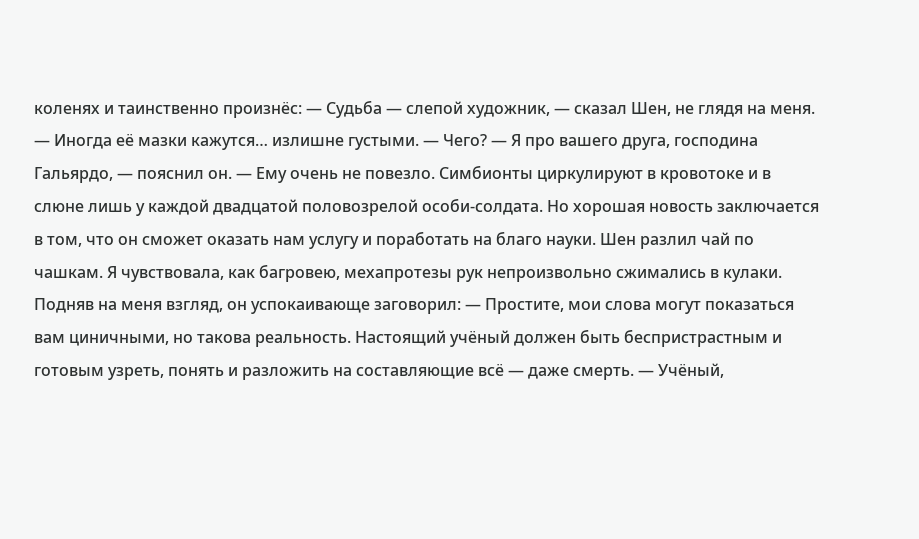коленях и таинственно произнёс: — Судьба — слепой художник, — сказал Шен, не глядя на меня. — Иногда её мазки кажутся… излишне густыми. — Чего? — Я про вашего друга, господина Гальярдо, — пояснил он. — Ему очень не повезло. Симбионты циркулируют в кровотоке и в слюне лишь у каждой двадцатой половозрелой особи-солдата. Но хорошая новость заключается в том, что он сможет оказать нам услугу и поработать на благо науки. Шен разлил чай по чашкам. Я чувствовала, как багровею, мехапротезы рук непроизвольно сжимались в кулаки. Подняв на меня взгляд, он успокаивающе заговорил: — Простите, мои слова могут показаться вам циничными, но такова реальность. Настоящий учёный должен быть беспристрастным и готовым узреть, понять и разложить на составляющие всё — даже смерть. — Учёный,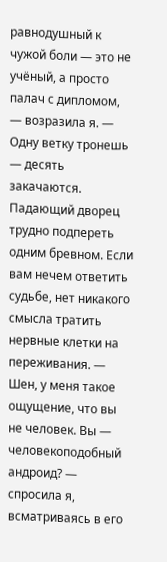равнодушный к чужой боли — это не учёный, а просто палач с дипломом, — возразила я. — Одну ветку тронешь — десять закачаются. Падающий дворец трудно подпереть одним бревном. Если вам нечем ответить судьбе, нет никакого смысла тратить нервные клетки на переживания. — Шен, у меня такое ощущение, что вы не человек. Вы — человекоподобный андроид? — спросила я, всматриваясь в его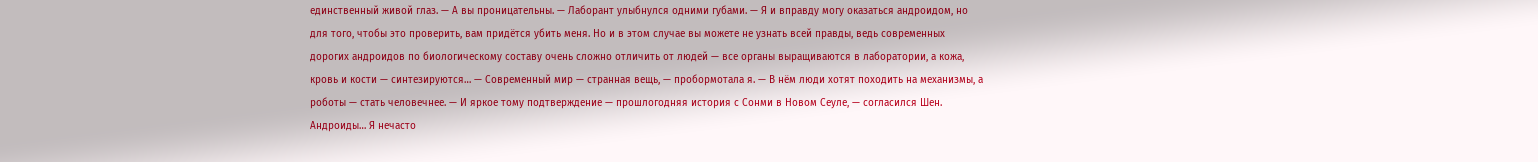единственный живой глаз. — А вы проницательны. — Лаборант улыбнулся одними губами. — Я и вправду могу оказаться андроидом, но для того, чтобы это проверить, вам придётся убить меня. Но и в этом случае вы можете не узнать всей правды, ведь современных дорогих андроидов по биологическому составу очень сложно отличить от людей — все органы выращиваются в лаборатории, а кожа, кровь и кости — синтезируются… — Современный мир — странная вещь, — пробормотала я. — В нём люди хотят походить на механизмы, а роботы — стать человечнее. — И яркое тому подтверждение — прошлогодняя история с Сонми в Новом Сеуле, — согласился Шен. Андроиды… Я нечасто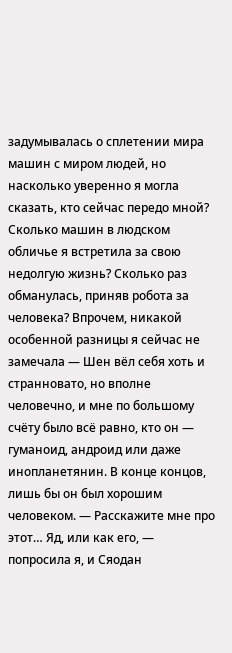задумывалась о сплетении мира машин с миром людей, но насколько уверенно я могла сказать, кто сейчас передо мной? Сколько машин в людском обличье я встретила за свою недолгую жизнь? Сколько раз обманулась, приняв робота за человека? Впрочем, никакой особенной разницы я сейчас не замечала — Шен вёл себя хоть и странновато, но вполне человечно, и мне по большому счёту было всё равно, кто он — гуманоид, андроид или даже инопланетянин. В конце концов, лишь бы он был хорошим человеком. — Расскажите мне про этот… Яд, или как его, — попросила я, и Сяодан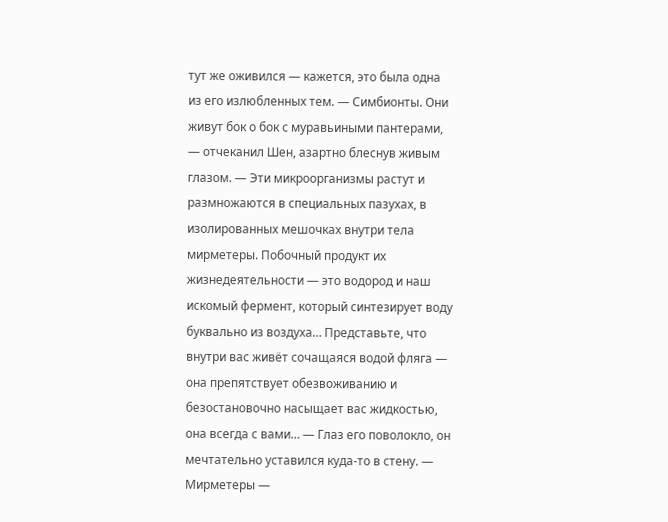тут же оживился — кажется, это была одна из его излюбленных тем. — Симбионты. Они живут бок о бок с муравьиными пантерами, — отчеканил Шен, азартно блеснув живым глазом. — Эти микроорганизмы растут и размножаются в специальных пазухах, в изолированных мешочках внутри тела мирметеры. Побочный продукт их жизнедеятельности — это водород и наш искомый фермент, который синтезирует воду буквально из воздуха… Представьте, что внутри вас живёт сочащаяся водой фляга — она препятствует обезвоживанию и безостановочно насыщает вас жидкостью, она всегда с вами… — Глаз его поволокло, он мечтательно уставился куда-то в стену. — Мирметеры —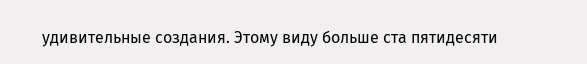удивительные создания. Этому виду больше ста пятидесяти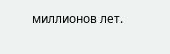миллионов лет.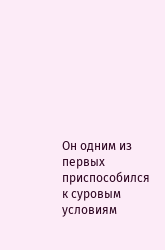Он одним из первых приспособился к суровым условиям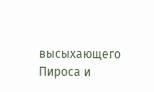высыхающего Пироса и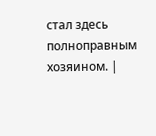стал здесь полноправным хозяином. |